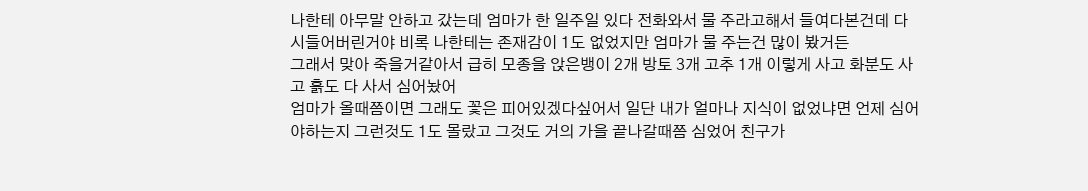나한테 아무말 안하고 갔는데 엄마가 한 일주일 있다 전화와서 물 주라고해서 들여다본건데 다 시들어버린거야 비록 나한테는 존재감이 1도 없었지만 엄마가 물 주는건 많이 봤거든
그래서 맞아 죽을거같아서 급히 모종을 앉은뱅이 2개 방토 3개 고추 1개 이렇게 사고 화분도 사고 흙도 다 사서 심어놨어
엄마가 올때쯤이면 그래도 꽃은 피어있겠다싶어서 일단 내가 얼마나 지식이 없었냐면 언제 심어야하는지 그런것도 1도 몰랐고 그것도 거의 가을 끝나갈때쯤 심었어 친구가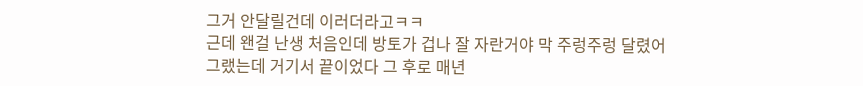그거 안달릴건데 이러더라고ㅋㅋ
근데 왠걸 난생 처음인데 방토가 겁나 잘 자란거야 막 주렁주렁 달렸어
그랬는데 거기서 끝이었다 그 후로 매년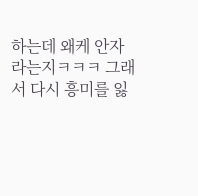하는데 왜케 안자라는지ㅋㅋㅋ 그래서 다시 흥미를 잃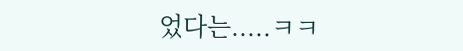었다는.....ㅋㅋ